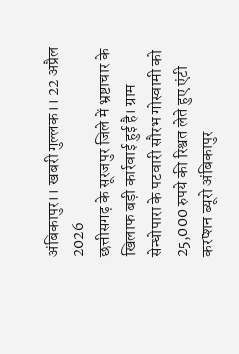अंबिकापुर।। खबरी गुल्लक।। 22 अप्रैल 2026
छत्तीसगढ़ के सूरजपुर जिले में भ्रष्टाचार के खिलाफ बड़ी कार्रवाई हुई है। ग्राम सेन्धोपारा के पटवारी सौरभ गोस्वामी को 25,000 रुपये की रिश्वत लेते हुए एंटी करप्शन ब्यूरो अंबिकापुर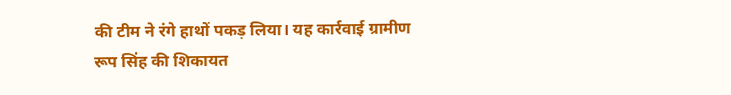की टीम ने रंगे हाथों पकड़ लिया। यह कार्रवाई ग्रामीण रूप सिंह की शिकायत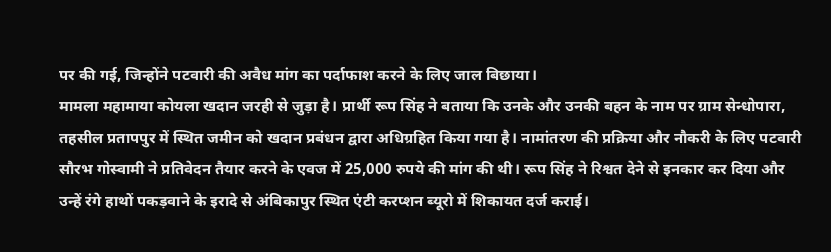पर की गई, जिन्होंने पटवारी की अवैध मांग का पर्दाफाश करने के लिए जाल बिछाया।
मामला महामाया कोयला खदान जरही से जुड़ा है। प्रार्थी रूप सिंह ने बताया कि उनके और उनकी बहन के नाम पर ग्राम सेन्धोपारा, तहसील प्रतापपुर में स्थित जमीन को खदान प्रबंधन द्वारा अधिग्रहित किया गया है। नामांतरण की प्रक्रिया और नौकरी के लिए पटवारी सौरभ गोस्वामी ने प्रतिवेदन तैयार करने के एवज में 25,000 रुपये की मांग की थी। रूप सिंह ने रिश्वत देने से इनकार कर दिया और उन्हें रंगे हाथों पकड़वाने के इरादे से अंबिकापुर स्थित एंटी करप्शन ब्यूरो में शिकायत दर्ज कराई।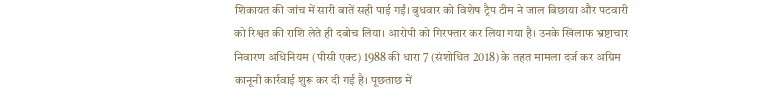शिकायत की जांच में सारी बातें सही पाई गईं। बुधवार को विशेष ट्रैप टीम ने जाल बिछाया और पटवारी को रिश्वत की राशि लेते ही दबोच लिया। आरोपी को गिरफ्तार कर लिया गया है। उनके खिलाफ भ्रष्टाचार निवारण अधिनियम (पीसी एक्ट) 1988 की धारा 7 (संशोधित 2018) के तहत मामला दर्ज कर अग्रिम कानूनी कार्रवाई शुरू कर दी गई है। पूछताछ में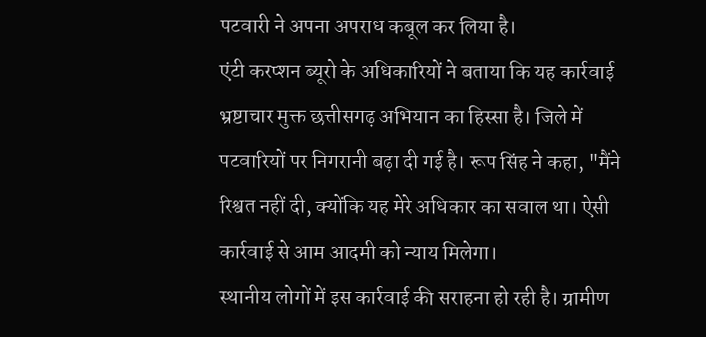पटवारी ने अपना अपराध कबूल कर लिया है।
एंटी करप्शन ब्यूरो के अधिकारियों ने बताया कि यह कार्रवाई भ्रष्टाचार मुक्त छत्तीसगढ़ अभियान का हिस्सा है। जिले में पटवारियों पर निगरानी बढ़ा दी गई है। रूप सिंह ने कहा, "मैंने रिश्वत नहीं दी, क्योंकि यह मेरे अधिकार का सवाल था। ऐसी कार्रवाई से आम आदमी को न्याय मिलेगा।
स्थानीय लोगों में इस कार्रवाई की सराहना हो रही है। ग्रामीण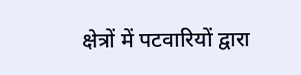क्षेत्रों में पटवारियों द्वारा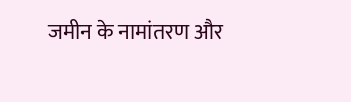जमीन के नामांतरण और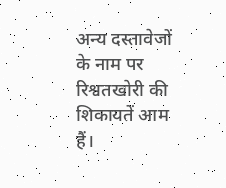अन्य दस्तावेजों के नाम पर रिश्वतखोरी की शिकायतें आम हैं।